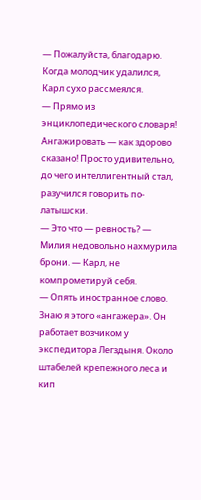— Пожалуйста, благодарю.
Когда молодчик удалился, Карл сухо рассмеялся.
— Прямо из энциклопедического словаря! Ангажировать — как здорово сказано! Просто удивительно, до чего интеллигентный стал, разучился говорить по-латышски.
— Это что — ревность? — Милия недовольно нахмурила брони. — Карл, не компрометируй себя.
— Опять иностранное слово. Знаю я этого «ангажера». Он работает возчиком у экспедитора Легздыня. Около штабелей крепежного леса и кип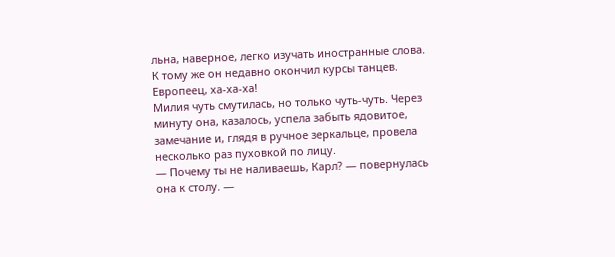льна, наверное, легко изучать иностранные слова. К тому же он недавно окончил курсы танцев. Европеец, ха-ха-ха!
Милия чуть смутилась, но только чуть-чуть. Через минуту она, казалось, успела забыть ядовитое, замечание и, глядя в ручное зеркальце, провела несколько раз пуховкой по лицу.
— Почему ты не наливаешь, Карл? — повернулась она к столу. —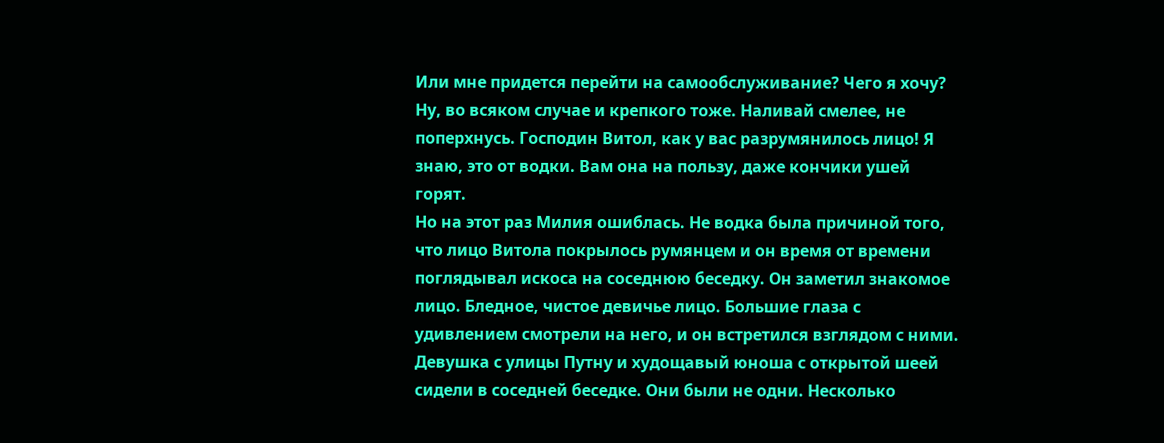Или мне придется перейти на самообслуживание? Чего я хочу? Ну, во всяком случае и крепкого тоже. Наливай смелее, не поперхнусь. Господин Витол, как у вас разрумянилось лицо! Я знаю, это от водки. Вам она на пользу, даже кончики ушей горят.
Но на этот раз Милия ошиблась. Не водка была причиной того, что лицо Витола покрылось румянцем и он время от времени поглядывал искоса на соседнюю беседку. Он заметил знакомое лицо. Бледное, чистое девичье лицо. Большие глаза с удивлением смотрели на него, и он встретился взглядом с ними. Девушка с улицы Путну и худощавый юноша с открытой шеей сидели в соседней беседке. Они были не одни. Несколько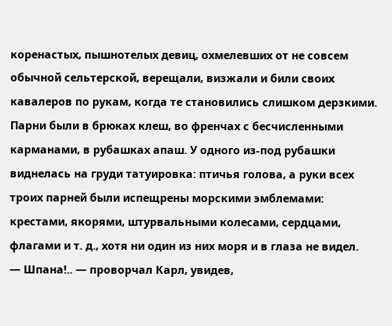коренастых, пышнотелых девиц, охмелевших от не совсем обычной сельтерской, верещали, визжали и били своих кавалеров по рукам, когда те становились слишком дерзкими. Парни были в брюках клеш, во френчах с бесчисленными карманами, в рубашках апаш. У одного из-под рубашки виднелась на груди татуировка: птичья голова, а руки всех троих парней были испещрены морскими эмблемами: крестами, якорями, штурвальными колесами, сердцами, флагами и т. д., хотя ни один из них моря и в глаза не видел.
— Шпана!.. — проворчал Карл, увидев,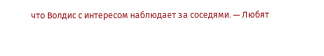что Волдис с интересом наблюдает за соседями. — Любят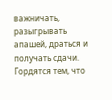важничать, разыгрывать апашей, драться и получать сдачи. Гордятся тем, что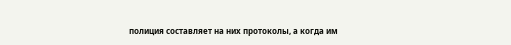полиция составляет на них протоколы, а когда им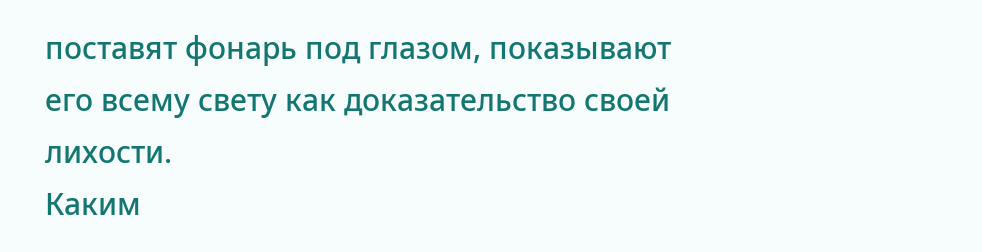поставят фонарь под глазом, показывают его всему свету как доказательство своей лихости.
Каким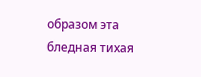образом эта бледная тихая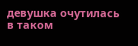девушка очутилась в таком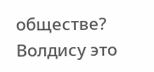обществе? Волдису это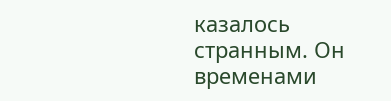казалось странным. Он временами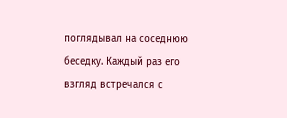поглядывал на соседнюю беседку. Каждый раз его взгляд встречался с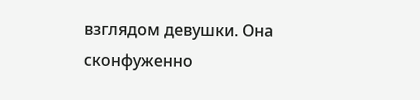взглядом девушки. Она сконфуженно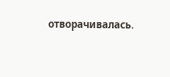отворачивалась.